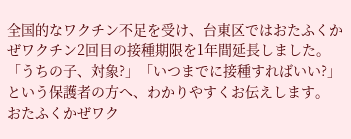全国的なワクチン不足を受け、台東区ではおたふくかぜワクチン2回目の接種期限を1年間延長しました。「うちの子、対象?」「いつまでに接種すればいい?」という保護者の方へ、わかりやすくお伝えします。
おたふくかぜワク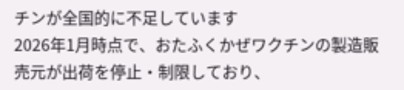チンが全国的に不足しています
2026年1月時点で、おたふくかぜワクチンの製造販売元が出荷を停止・制限しており、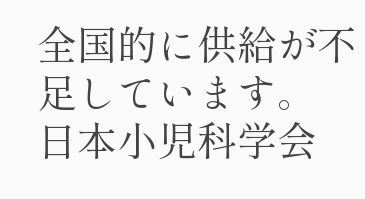全国的に供給が不足しています。
日本小児科学会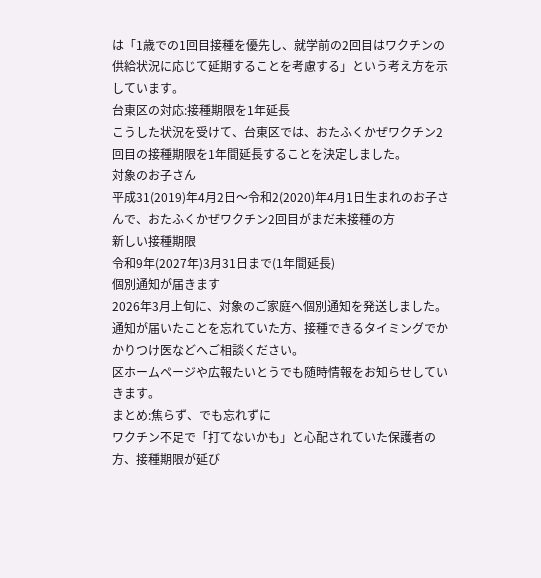は「1歳での1回目接種を優先し、就学前の2回目はワクチンの供給状況に応じて延期することを考慮する」という考え方を示しています。
台東区の対応:接種期限を1年延長
こうした状況を受けて、台東区では、おたふくかぜワクチン2回目の接種期限を1年間延長することを決定しました。
対象のお子さん
平成31(2019)年4月2日〜令和2(2020)年4月1日生まれのお子さんで、おたふくかぜワクチン2回目がまだ未接種の方
新しい接種期限
令和9年(2027年)3月31日まで(1年間延長)
個別通知が届きます
2026年3月上旬に、対象のご家庭へ個別通知を発送しました。通知が届いたことを忘れていた方、接種できるタイミングでかかりつけ医などへご相談ください。
区ホームページや広報たいとうでも随時情報をお知らせしていきます。
まとめ:焦らず、でも忘れずに
ワクチン不足で「打てないかも」と心配されていた保護者の方、接種期限が延び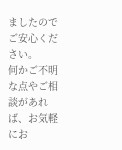ましたのでご安心ください。
何かご不明な点やご相談があれば、お気軽にお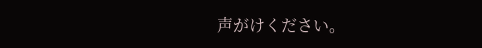声がけください。